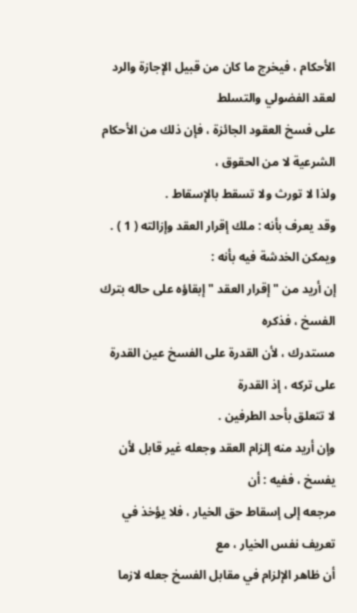الأحكام ، فيخرج ما كان من قبيل الإجازة والرد لعقد الفضولي والتسلط
على فسخ العقود الجائزة ، فإن ذلك من الأحكام الشرعية لا من الحقوق ،
ولذا لا تورث ولا تسقط بالإسقاط .
وقد يعرف بأنه : ملك إقرار العقد وإزالته ( 1 ) .
ويمكن الخدشة فيه بأنه :
إن أريد من " إقرار العقد " إبقاؤه على حاله بترك الفسخ ، فذكره
مستدرك ، لأن القدرة على الفسخ عين القدرة على تركه ، إذ القدرة
لا تتعلق بأحد الطرفين .
وإن أريد منه إلزام العقد وجعله غير قابل لأن يفسخ ، ففيه : أن
مرجعه إلى إسقاط حق الخيار ، فلا يؤخذ في تعريف نفس الخيار ، مع
أن ظاهر الإلزام في مقابل الفسخ جعله لازما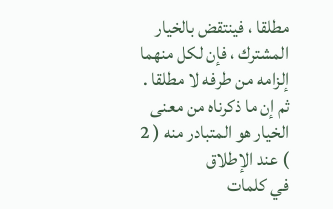مطلقا ، فينتقض بالخيار
المشترك ، فإن لكل منهما إلزامه من طرفه لا مطلقا .
ثم إن ما ذكرناه من معنى الخيار هو المتبادر منه ( 2 ) عند الإطلاق
في كلمات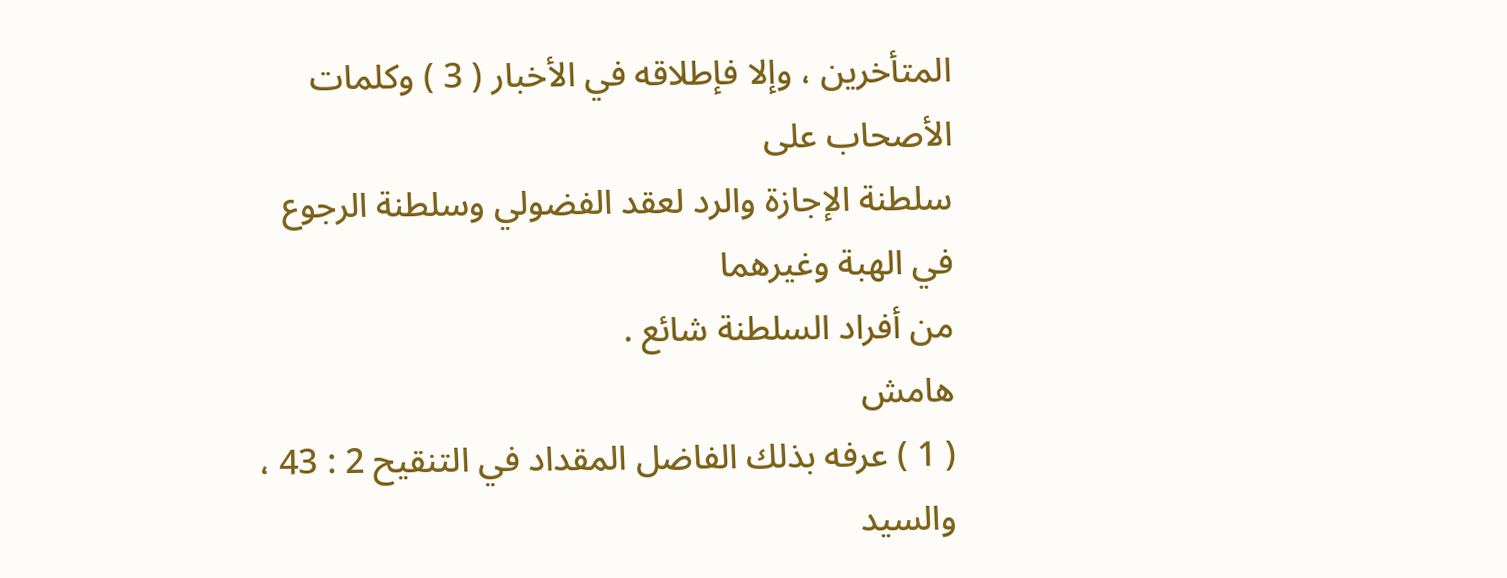المتأخرين ، وإلا فإطلاقه في الأخبار ( 3 ) وكلمات الأصحاب على
سلطنة الإجازة والرد لعقد الفضولي وسلطنة الرجوع في الهبة وغيرهما
من أفراد السلطنة شائع .
هامش
( 1 ) عرفه بذلك الفاضل المقداد في التنقيح 2 : 43 ، والسيد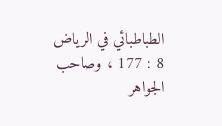الطباطبائي في الرياض
8 : 177 ، وصاحب الجواهر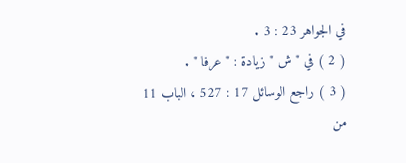في الجواهر 23 : 3 .
( 2 ) في " ش " زيادة : " عرفا " .
( 3 ) راجع الوسائل 17 : 527 ، الباب 11 من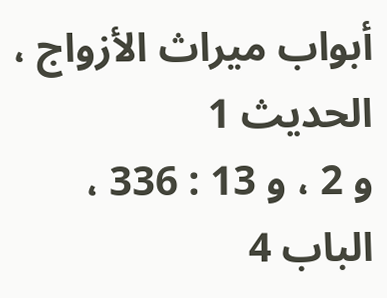أبواب ميراث الأزواج ، الحديث 1
و 2 ، و 13 : 336 ، الباب 4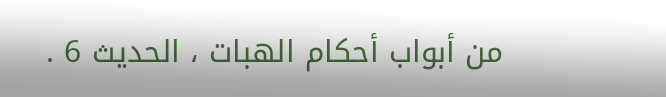من أبواب أحكام الهبات ، الحديث 6 .